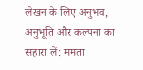लेखन के लिए अनुभव, अनुभूति और कल्पना का सहारा लें: ममता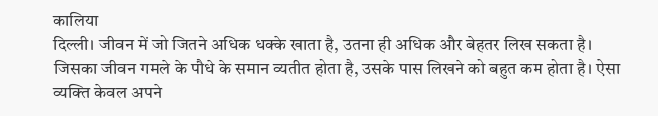कालिया
दिल्ली। जीवन में जो जितने अधिक धक्के खाता है, उतना ही अधिक और बेहतर लिख सकता है। जिसका जीवन गमले के पौधे के समान व्यतीत होता है, उसके पास लिखने को बहुत कम होता है। ऐसा व्यक्ति केवल अपने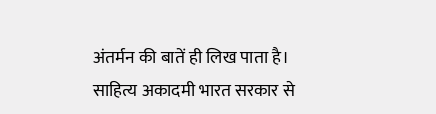अंतर्मन की बातें ही लिख पाता है। साहित्य अकादमी भारत सरकार से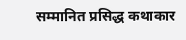सम्मानित प्रसिद्ध कथाकार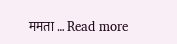ममता … Read more